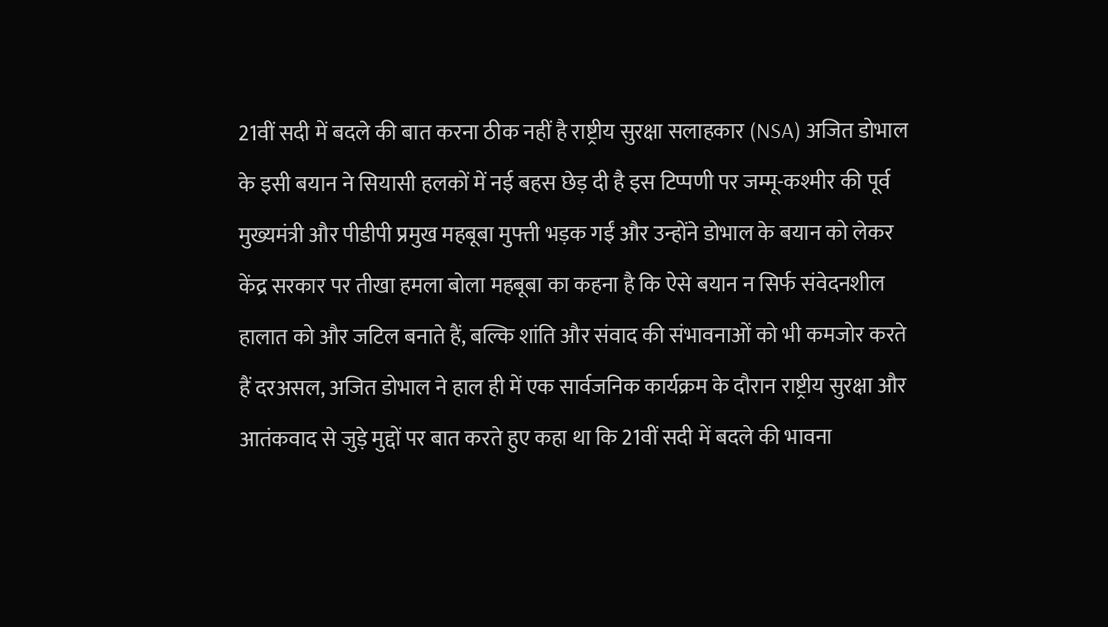21वीं सदी में बदले की बात करना ठीक नहीं है राष्ट्रीय सुरक्षा सलाहकार (NSA) अजित डोभाल के इसी बयान ने सियासी हलकों में नई बहस छेड़ दी है इस टिप्पणी पर जम्मू-कश्मीर की पूर्व मुख्यमंत्री और पीडीपी प्रमुख महबूबा मुफ्ती भड़क गईं और उन्होंने डोभाल के बयान को लेकर केंद्र सरकार पर तीखा हमला बोला महबूबा का कहना है कि ऐसे बयान न सिर्फ संवेदनशील हालात को और जटिल बनाते हैं, बल्कि शांति और संवाद की संभावनाओं को भी कमजोर करते हैं दरअसल, अजित डोभाल ने हाल ही में एक सार्वजनिक कार्यक्रम के दौरान राष्ट्रीय सुरक्षा और आतंकवाद से जुड़े मुद्दों पर बात करते हुए कहा था कि 21वीं सदी में बदले की भावना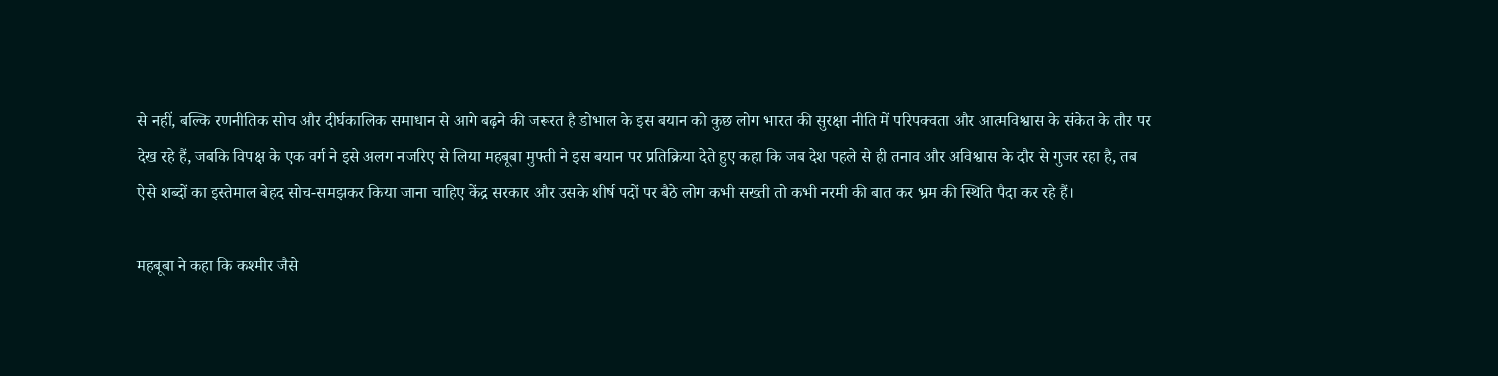से नहीं, बल्कि रणनीतिक सोच और दीर्घकालिक समाधान से आगे बढ़ने की जरूरत है डोभाल के इस बयान को कुछ लोग भारत की सुरक्षा नीति में परिपक्वता और आत्मविश्वास के संकेत के तौर पर देख रहे हैं, जबकि विपक्ष के एक वर्ग ने इसे अलग नजरिए से लिया महबूबा मुफ्ती ने इस बयान पर प्रतिक्रिया देते हुए कहा कि जब देश पहले से ही तनाव और अविश्वास के दौर से गुजर रहा है, तब ऐसे शब्दों का इस्तेमाल बेहद सोच-समझकर किया जाना चाहिए केंद्र सरकार और उसके शीर्ष पदों पर बैठे लोग कभी सख्ती तो कभी नरमी की बात कर भ्रम की स्थिति पैदा कर रहे हैं।

महबूबा ने कहा कि कश्मीर जैसे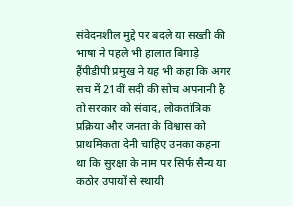संवेदनशील मुद्दे पर बदले या सख्ती की भाषा ने पहले भी हालात बिगाड़े हैंपीडीपी प्रमुख ने यह भी कहा कि अगर सच में 21वीं सदी की सोच अपनानी है तो सरकार को संवाद, लोकतांत्रिक प्रक्रिया और जनता के विश्वास को प्राथमिकता देनी चाहिए उनका कहना था कि सुरक्षा के नाम पर सिर्फ सैन्य या कठोर उपायों से स्थायी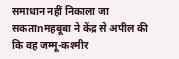समाधान नहीं निकाला जा सकताnमहबूबा ने केंद्र से अपील की कि वह जम्मू-कश्मीर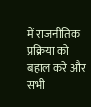में राजनीतिक प्रक्रिया को बहाल करे और सभी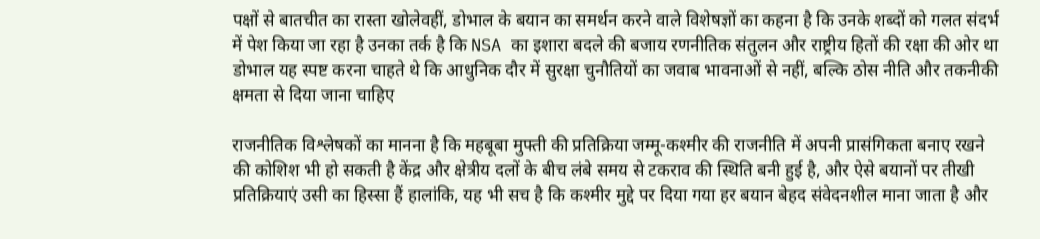पक्षों से बातचीत का रास्ता खोलेवहीं, डोभाल के बयान का समर्थन करने वाले विशेषज्ञों का कहना है कि उनके शब्दों को गलत संदर्भ में पेश किया जा रहा है उनका तर्क है कि NSA का इशारा बदले की बजाय रणनीतिक संतुलन और राष्ट्रीय हितों की रक्षा की ओर था डोभाल यह स्पष्ट करना चाहते थे कि आधुनिक दौर में सुरक्षा चुनौतियों का जवाब भावनाओं से नहीं, बल्कि ठोस नीति और तकनीकी क्षमता से दिया जाना चाहिए

राजनीतिक विश्लेषकों का मानना है कि महबूबा मुफ्ती की प्रतिक्रिया जम्मू-कश्मीर की राजनीति में अपनी प्रासंगिकता बनाए रखने की कोशिश भी हो सकती है केंद्र और क्षेत्रीय दलों के बीच लंबे समय से टकराव की स्थिति बनी हुई है, और ऐसे बयानों पर तीखी प्रतिक्रियाएं उसी का हिस्सा हैं हालांकि, यह भी सच है कि कश्मीर मुद्दे पर दिया गया हर बयान बेहद संवेदनशील माना जाता है और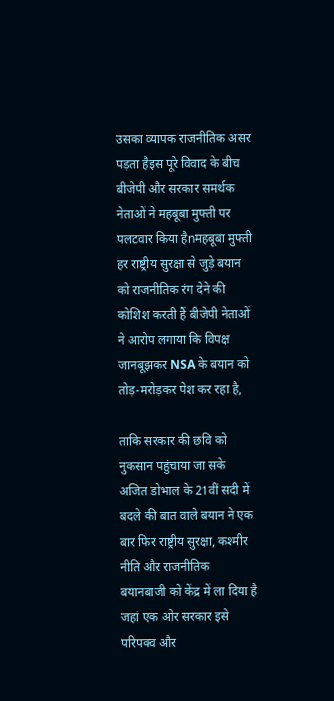उसका व्यापक राजनीतिक असर पड़ता हैइस पूरे विवाद के बीच बीजेपी और सरकार समर्थक नेताओं ने महबूबा मुफ्ती पर पलटवार किया हैnमहबूबा मुफ्ती हर राष्ट्रीय सुरक्षा से जुड़े बयान को राजनीतिक रंग देने की कोशिश करती हैं बीजेपी नेताओं ने आरोप लगाया कि विपक्ष जानबूझकर NSA के बयान को तोड़-मरोड़कर पेश कर रहा है,

ताकि सरकार की छवि को नुकसान पहुंचाया जा सके अजित डोभाल के 21वीं सदी में बदले की बात वाले बयान ने एक बार फिर राष्ट्रीय सुरक्षा, कश्मीर नीति और राजनीतिक बयानबाजी को केंद्र में ला दिया है जहां एक ओर सरकार इसे परिपक्व और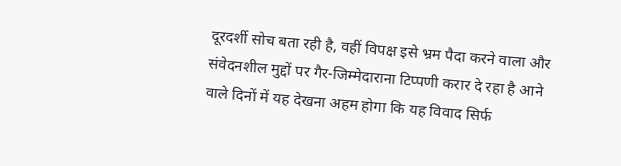दूरदर्शी सोच बता रही है, वहीं विपक्ष इसे भ्रम पैदा करने वाला और संवेदनशील मुद्दों पर गैर-जिम्मेदाराना टिप्पणी करार दे रहा है आने वाले दिनों में यह देखना अहम होगा कि यह विवाद सिर्फ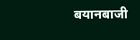बयानबाजी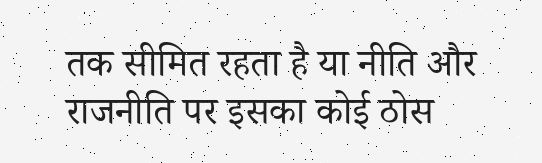तक सीमित रहता है या नीति और राजनीति पर इसका कोई ठोस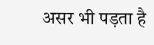असर भी पड़ता है